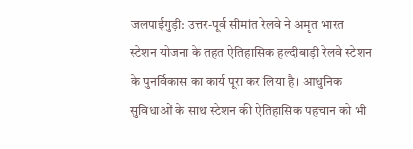जलपाईगुड़ी: उत्तर-पूर्व सीमांत रेलवे ने अमृत भारत स्टेशन योजना के तहत ऐतिहासिक हल्दीबाड़ी रेलवे स्टेशन के पुनर्विकास का कार्य पूरा कर लिया है। आधुनिक सुविधाओं के साथ स्टेशन की ऐतिहासिक पहचान को भी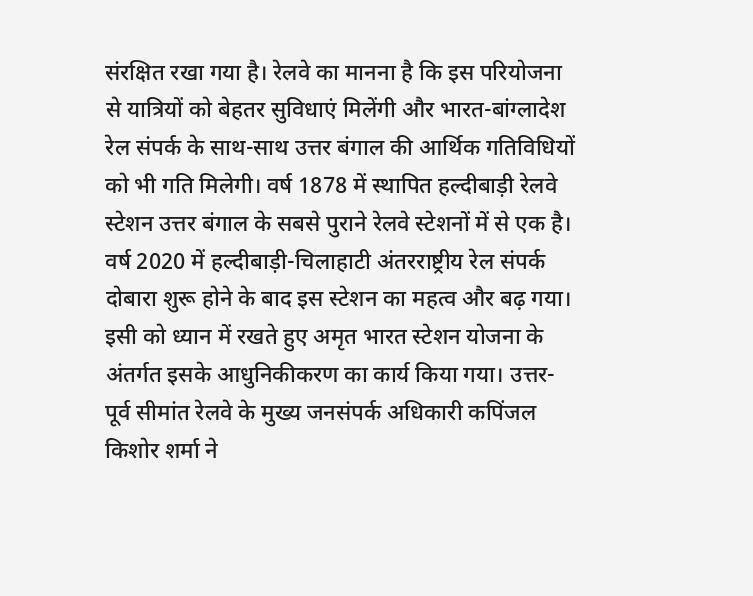संरक्षित रखा गया है। रेलवे का मानना है कि इस परियोजना से यात्रियों को बेहतर सुविधाएं मिलेंगी और भारत-बांग्लादेश रेल संपर्क के साथ-साथ उत्तर बंगाल की आर्थिक गतिविधियों को भी गति मिलेगी। वर्ष 1878 में स्थापित हल्दीबाड़ी रेलवे स्टेशन उत्तर बंगाल के सबसे पुराने रेलवे स्टेशनों में से एक है। वर्ष 2020 में हल्दीबाड़ी-चिलाहाटी अंतरराष्ट्रीय रेल संपर्क दोबारा शुरू होने के बाद इस स्टेशन का महत्व और बढ़ गया। इसी को ध्यान में रखते हुए अमृत भारत स्टेशन योजना के अंतर्गत इसके आधुनिकीकरण का कार्य किया गया। उत्तर-पूर्व सीमांत रेलवे के मुख्य जनसंपर्क अधिकारी कपिंजल किशोर शर्मा ने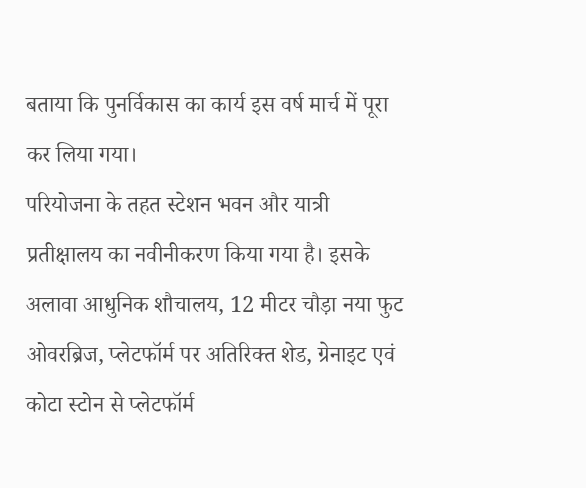बताया कि पुनर्विकास का कार्य इस वर्ष मार्च में पूरा कर लिया गया।
परियोजना के तहत स्टेशन भवन और यात्री प्रतीक्षालय का नवीनीकरण किया गया है। इसके अलावा आधुनिक शौचालय, 12 मीटर चौड़ा नया फुट ओवरब्रिज, प्लेटफॉर्म पर अतिरिक्त शेड, ग्रेनाइट एवं कोटा स्टोन से प्लेटफॉर्म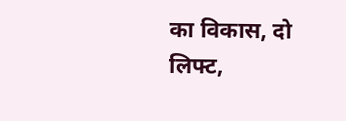का विकास, दो लिफ्ट,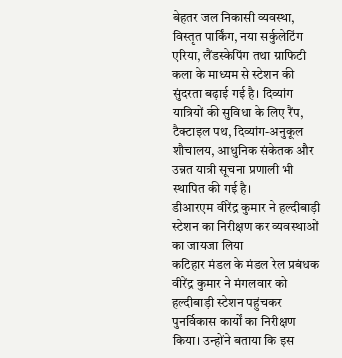बेहतर जल निकासी व्यवस्था, विस्तृत पार्किंग, नया सर्कुलेटिंग एरिया, लैंडस्केपिंग तथा ग्राफिटी कला के माध्यम से स्टेशन की सुंदरता बढ़ाई गई है। दिव्यांग यात्रियों की सुविधा के लिए रैंप, टैक्टाइल पथ, दिव्यांग-अनुकूल शौचालय, आधुनिक संकेतक और उन्नत यात्री सूचना प्रणाली भी स्थापित की गई है।
डीआरएम वीरेंद्र कुमार ने हल्दीबाड़ी स्टेशन का निरीक्षण कर व्यवस्थाओं का जायजा लिया
कटिहार मंडल के मंडल रेल प्रबंधक वीरेंद्र कुमार ने मंगलवार को हल्दीबाड़ी स्टेशन पहुंचकर पुनर्विकास कार्यों का निरीक्षण किया। उन्होंने बताया कि इस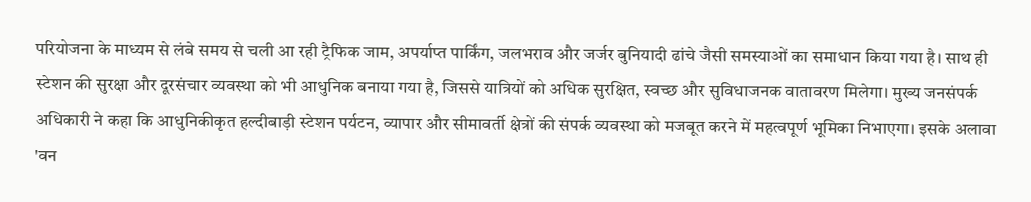परियोजना के माध्यम से लंबे समय से चली आ रही ट्रैफिक जाम, अपर्याप्त पार्किंग, जलभराव और जर्जर बुनियादी ढांचे जैसी समस्याओं का समाधान किया गया है। साथ ही स्टेशन की सुरक्षा और दूरसंचार व्यवस्था को भी आधुनिक बनाया गया है, जिससे यात्रियों को अधिक सुरक्षित, स्वच्छ और सुविधाजनक वातावरण मिलेगा। मुख्य जनसंपर्क अधिकारी ने कहा कि आधुनिकीकृत हल्दीबाड़ी स्टेशन पर्यटन, व्यापार और सीमावर्ती क्षेत्रों की संपर्क व्यवस्था को मजबूत करने में महत्वपूर्ण भूमिका निभाएगा। इसके अलावा 'वन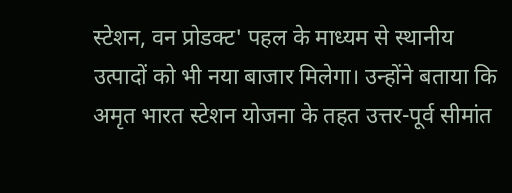स्टेशन, वन प्रोडक्ट' पहल के माध्यम से स्थानीय उत्पादों को भी नया बाजार मिलेगा। उन्होंने बताया कि अमृत भारत स्टेशन योजना के तहत उत्तर-पूर्व सीमांत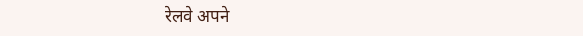रेलवे अपने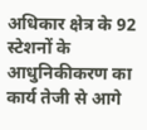अधिकार क्षेत्र के 92 स्टेशनों के आधुनिकीकरण का कार्य तेजी से आगे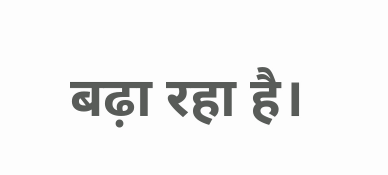बढ़ा रहा है।